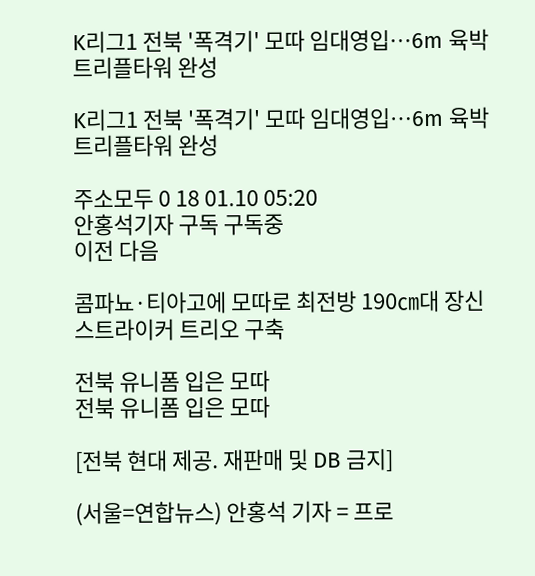K리그1 전북 '폭격기' 모따 임대영입…6m 육박 트리플타워 완성

K리그1 전북 '폭격기' 모따 임대영입…6m 육박 트리플타워 완성

주소모두 0 18 01.10 05:20
안홍석기자 구독 구독중
이전 다음

콤파뇨·티아고에 모따로 최전방 190㎝대 장신 스트라이커 트리오 구축

전북 유니폼 입은 모따
전북 유니폼 입은 모따

[전북 현대 제공. 재판매 및 DB 금지]

(서울=연합뉴스) 안홍석 기자 = 프로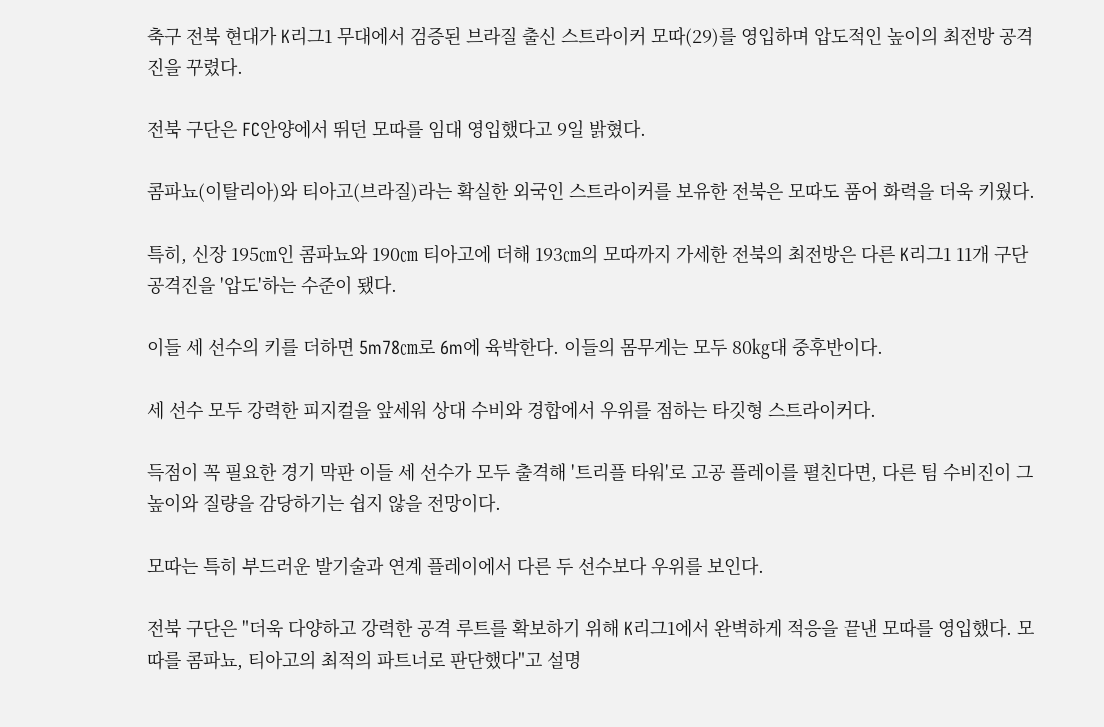축구 전북 현대가 K리그1 무대에서 검증된 브라질 출신 스트라이커 모따(29)를 영입하며 압도적인 높이의 최전방 공격진을 꾸렸다.

전북 구단은 FC안양에서 뛰던 모따를 임대 영입했다고 9일 밝혔다.

콤파뇨(이탈리아)와 티아고(브라질)라는 확실한 외국인 스트라이커를 보유한 전북은 모따도 품어 화력을 더욱 키웠다.

특히, 신장 195㎝인 콤파뇨와 190㎝ 티아고에 더해 193㎝의 모따까지 가세한 전북의 최전방은 다른 K리그1 11개 구단 공격진을 '압도'하는 수준이 됐다.

이들 세 선수의 키를 더하면 5m78㎝로 6m에 육박한다. 이들의 몸무게는 모두 80㎏대 중후반이다.

세 선수 모두 강력한 피지컬을 앞세워 상대 수비와 경합에서 우위를 점하는 타깃형 스트라이커다.

득점이 꼭 필요한 경기 막판 이들 세 선수가 모두 출격해 '트리플 타워'로 고공 플레이를 펼친다면, 다른 팀 수비진이 그 높이와 질량을 감당하기는 쉽지 않을 전망이다.

모따는 특히 부드러운 발기술과 연계 플레이에서 다른 두 선수보다 우위를 보인다.

전북 구단은 "더욱 다양하고 강력한 공격 루트를 확보하기 위해 K리그1에서 완벽하게 적응을 끝낸 모따를 영입했다. 모따를 콤파뇨, 티아고의 최적의 파트너로 판단했다"고 설명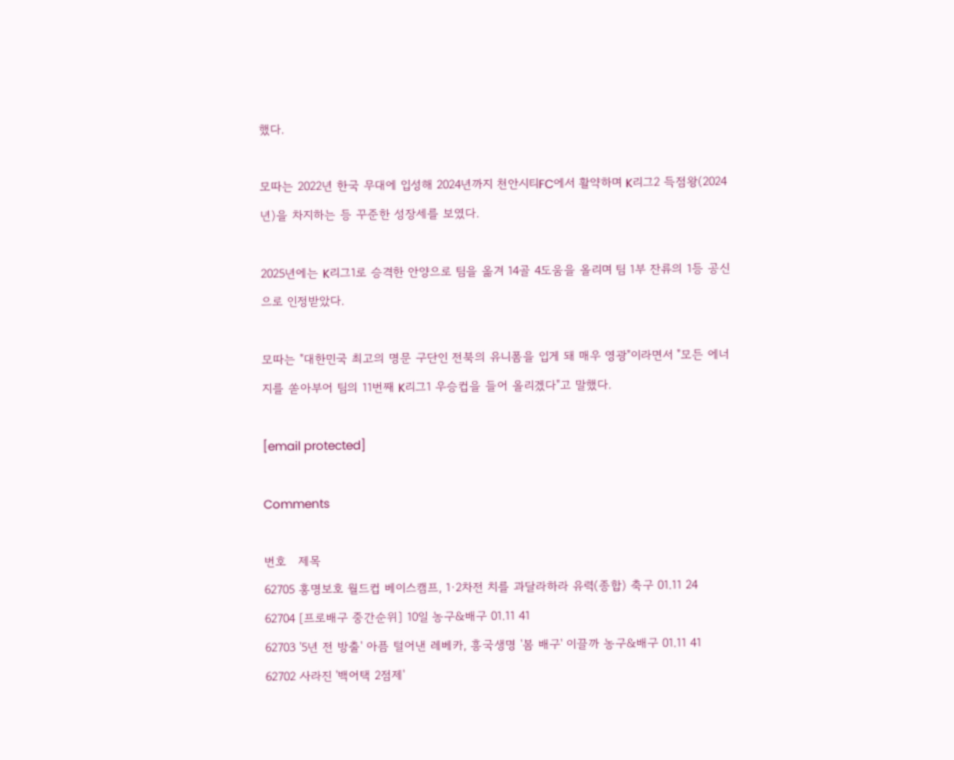했다.

모따는 2022년 한국 무대에 입성해 2024년까지 천안시티FC에서 활약하며 K리그2 득점왕(2024년)을 차지하는 등 꾸준한 성장세를 보였다.

2025년에는 K리그1로 승격한 안양으로 팀을 옮겨 14골 4도움을 올리며 팀 1부 잔류의 1등 공신으로 인정받았다.

모따는 "대한민국 최고의 명문 구단인 전북의 유니폼을 입게 돼 매우 영광"이라면서 "모든 에너지를 쏟아부어 팀의 11번째 K리그1 우승컵을 들어 올리겠다"고 말했다.

[email protected]

Comments

번호   제목
62705 홍명보호 월드컵 베이스캠프, 1·2차전 치를 과달라하라 유력(종합) 축구 01.11 24
62704 [프로배구 중간순위] 10일 농구&배구 01.11 41
62703 '5년 전 방출' 아픔 털어낸 레베카, 흥국생명 '봄 배구' 이끌까 농구&배구 01.11 41
62702 사라진 '백어택 2점제'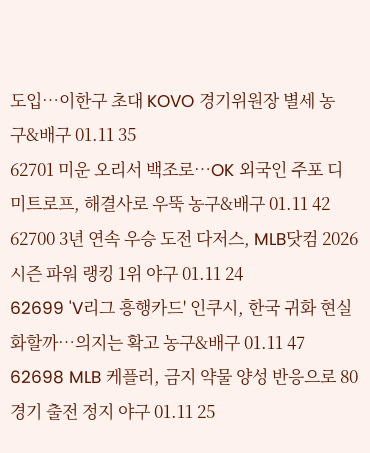도입…이한구 초대 KOVO 경기위원장 별세 농구&배구 01.11 35
62701 미운 오리서 백조로…OK 외국인 주포 디미트로프, 해결사로 우뚝 농구&배구 01.11 42
62700 3년 연속 우승 도전 다저스, MLB닷컴 2026시즌 파워 랭킹 1위 야구 01.11 24
62699 'V리그 흥행카드' 인쿠시, 한국 귀화 현실화할까…의지는 확고 농구&배구 01.11 47
62698 MLB 케플러, 금지 약물 양성 반응으로 80경기 출전 정지 야구 01.11 25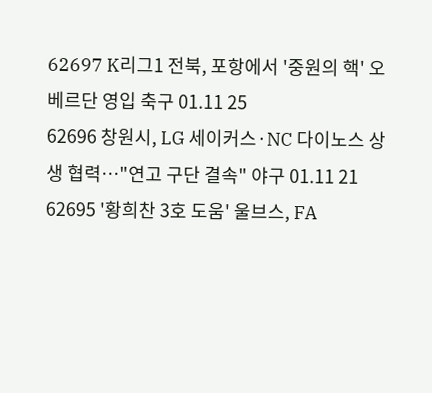62697 K리그1 전북, 포항에서 '중원의 핵' 오베르단 영입 축구 01.11 25
62696 창원시, LG 세이커스·NC 다이노스 상생 협력…"연고 구단 결속" 야구 01.11 21
62695 '황희찬 3호 도움' 울브스, FA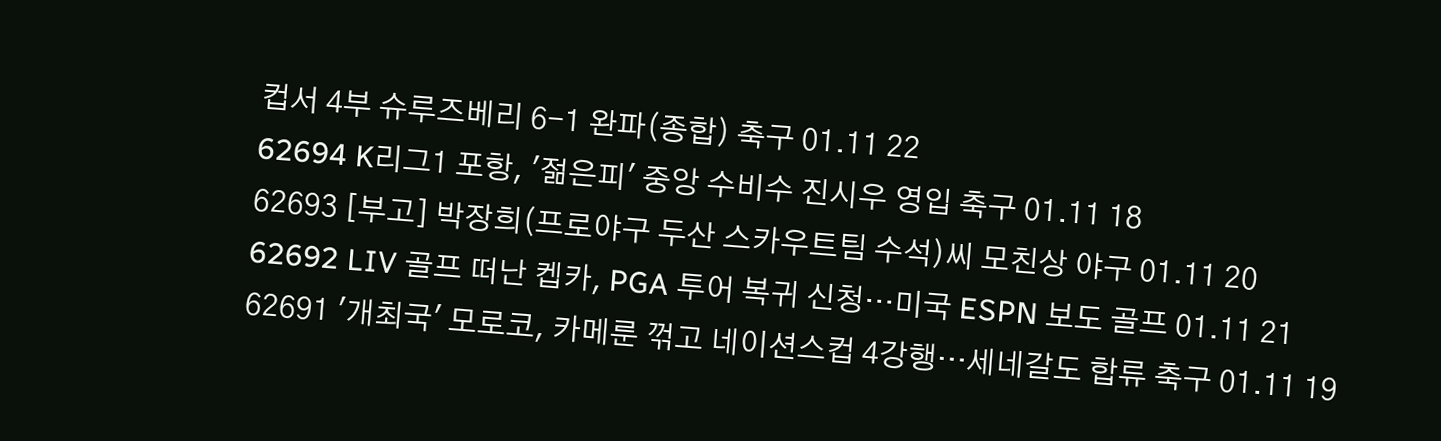컵서 4부 슈루즈베리 6-1 완파(종합) 축구 01.11 22
62694 K리그1 포항, '젊은피' 중앙 수비수 진시우 영입 축구 01.11 18
62693 [부고] 박장희(프로야구 두산 스카우트팀 수석)씨 모친상 야구 01.11 20
62692 LIV 골프 떠난 켑카, PGA 투어 복귀 신청…미국 ESPN 보도 골프 01.11 21
62691 '개최국' 모로코, 카메룬 꺾고 네이션스컵 4강행…세네갈도 합류 축구 01.11 19